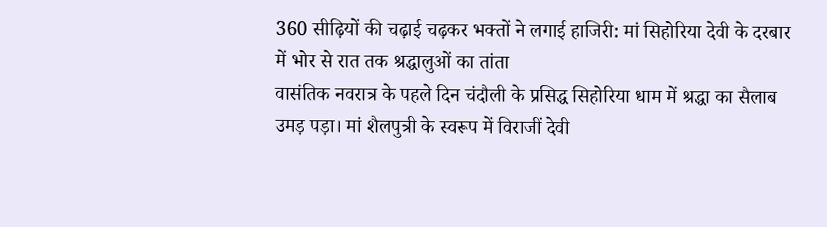360 सीढ़ियों की चढ़ाई चढ़कर भक्तों ने लगाई हाजिरी: मां सिहोरिया देवी के दरबार में भोर से रात तक श्रद्धालुओं का तांता
वासंतिक नवरात्र के पहले दिन चंदौली के प्रसिद्ध सिहोरिया धाम में श्रद्धा का सैलाब उमड़ पड़ा। मां शैलपुत्री के स्वरूप में विराजीं देवी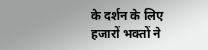के दर्शन के लिए हजारों भक्तों ने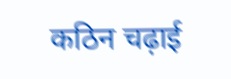कठिन चढ़ाई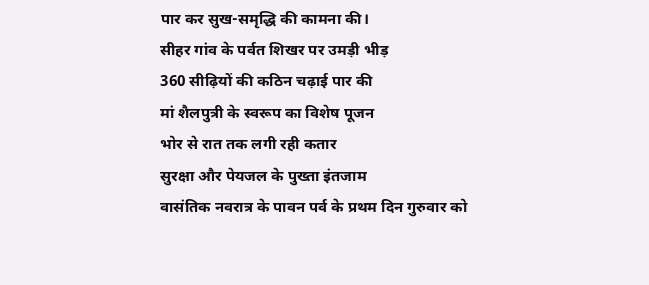पार कर सुख-समृद्धि की कामना की।
सीहर गांव के पर्वत शिखर पर उमड़ी भीड़
360 सीढ़ियों की कठिन चढ़ाई पार की
मां शैलपुत्री के स्वरूप का विशेष पूजन
भोर से रात तक लगी रही कतार
सुरक्षा और पेयजल के पुख्ता इंतजाम
वासंतिक नवरात्र के पावन पर्व के प्रथम दिन गुरुवार को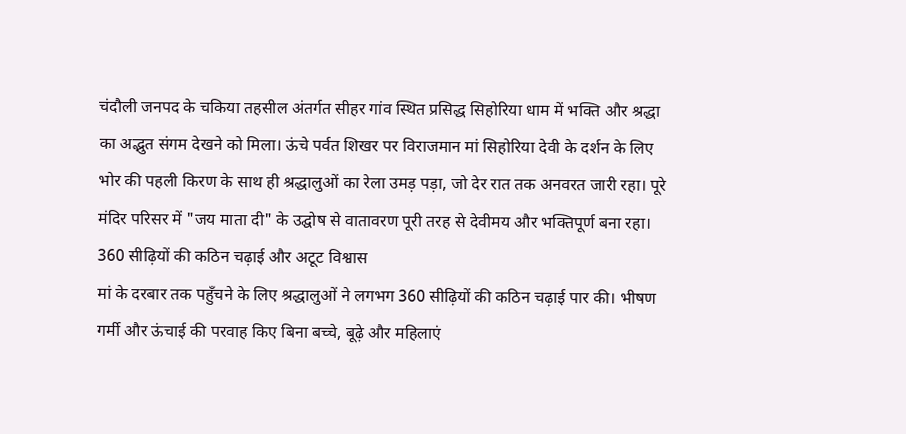चंदौली जनपद के चकिया तहसील अंतर्गत सीहर गांव स्थित प्रसिद्ध सिहोरिया धाम में भक्ति और श्रद्धा का अद्भुत संगम देखने को मिला। ऊंचे पर्वत शिखर पर विराजमान मां सिहोरिया देवी के दर्शन के लिए भोर की पहली किरण के साथ ही श्रद्धालुओं का रेला उमड़ पड़ा, जो देर रात तक अनवरत जारी रहा। पूरे मंदिर परिसर में "जय माता दी" के उद्घोष से वातावरण पूरी तरह से देवीमय और भक्तिपूर्ण बना रहा।
360 सीढ़ियों की कठिन चढ़ाई और अटूट विश्वास
मां के दरबार तक पहुँचने के लिए श्रद्धालुओं ने लगभग 360 सीढ़ियों की कठिन चढ़ाई पार की। भीषण गर्मी और ऊंचाई की परवाह किए बिना बच्चे, बूढ़े और महिलाएं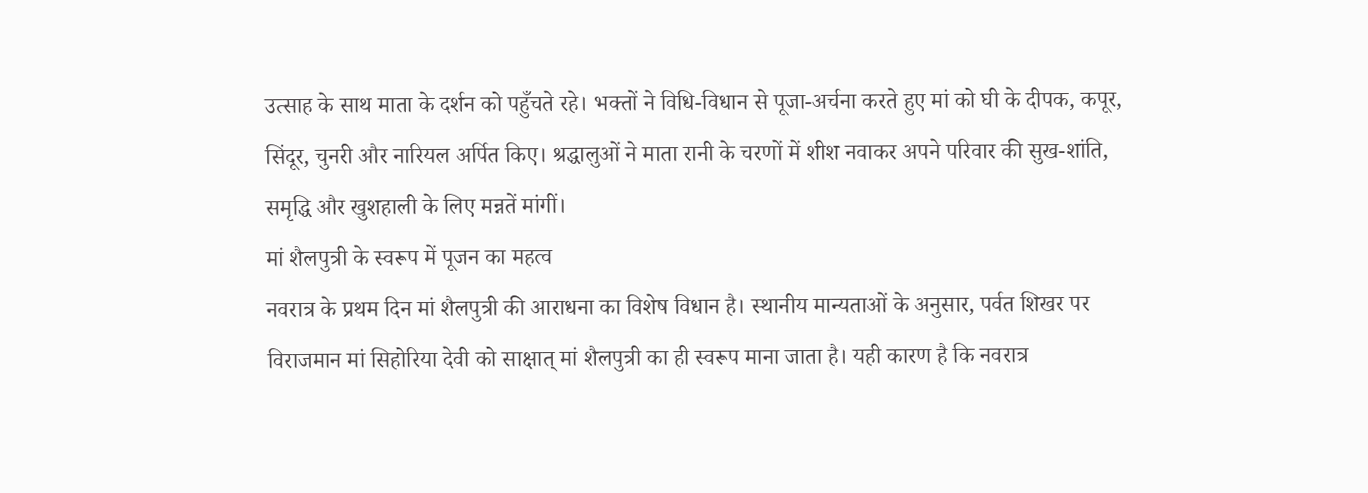उत्साह के साथ माता के दर्शन को पहुँचते रहे। भक्तों ने विधि-विधान से पूजा-अर्चना करते हुए मां को घी के दीपक, कपूर, सिंदूर, चुनरी और नारियल अर्पित किए। श्रद्धालुओं ने माता रानी के चरणों में शीश नवाकर अपने परिवार की सुख-शांति, समृद्धि और खुशहाली के लिए मन्नतें मांगीं।
मां शैलपुत्री के स्वरूप में पूजन का महत्व
नवरात्र के प्रथम दिन मां शैलपुत्री की आराधना का विशेष विधान है। स्थानीय मान्यताओं के अनुसार, पर्वत शिखर पर विराजमान मां सिहोरिया देवी को साक्षात् मां शैलपुत्री का ही स्वरूप माना जाता है। यही कारण है कि नवरात्र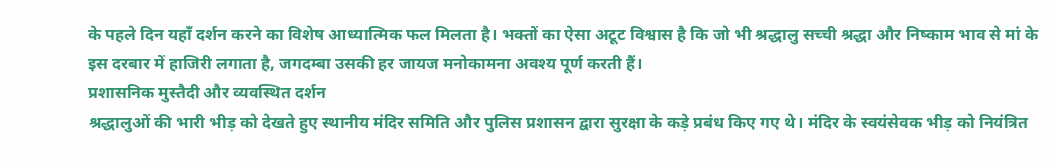के पहले दिन यहाँ दर्शन करने का विशेष आध्यात्मिक फल मिलता है। भक्तों का ऐसा अटूट विश्वास है कि जो भी श्रद्धालु सच्ची श्रद्धा और निष्काम भाव से मां के इस दरबार में हाजिरी लगाता है, जगदम्बा उसकी हर जायज मनोकामना अवश्य पूर्ण करती हैं।
प्रशासनिक मुस्तैदी और व्यवस्थित दर्शन
श्रद्धालुओं की भारी भीड़ को देखते हुए स्थानीय मंदिर समिति और पुलिस प्रशासन द्वारा सुरक्षा के कड़े प्रबंध किए गए थे। मंदिर के स्वयंसेवक भीड़ को नियंत्रित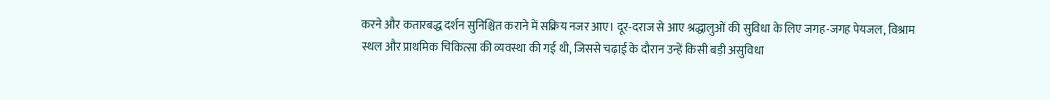करने और कतारबद्ध दर्शन सुनिश्चित कराने में सक्रिय नजर आए। दूर-दराज से आए श्रद्धालुओं की सुविधा के लिए जगह-जगह पेयजल, विश्राम स्थल और प्राथमिक चिकित्सा की व्यवस्था की गई थी, जिससे चढ़ाई के दौरान उन्हें किसी बड़ी असुविधा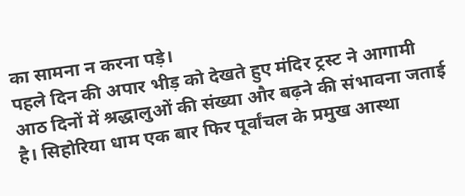का सामना न करना पड़े।
पहले दिन की अपार भीड़ को देखते हुए मंदिर ट्रस्ट ने आगामी आठ दिनों में श्रद्धालुओं की संख्या और बढ़ने की संभावना जताई है। सिहोरिया धाम एक बार फिर पूर्वांचल के प्रमुख आस्था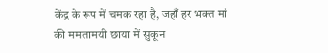केंद्र के रूप में चमक रहा है, जहाँ हर भक्त मां की ममतामयी छाया में सुकून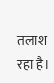तलाश रहा है।